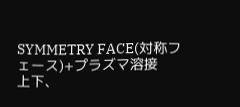SYMMETRY FACE(対称フェース)+プラズマ溶接
上下、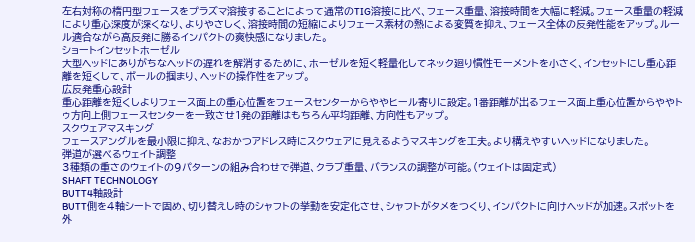左右対称の楕円型フェースをプラズマ溶接することによって通常のTIG溶接に比べ、フェース重量、溶接時間を大幅に軽減。フェース重量の軽減により重心深度が深くなり、よりやさしく、溶接時間の短縮によりフェース素材の熱による変質を抑え、フェース全体の反発性能をアップ。ルール適合ながら高反発に勝るインパクトの爽快感になりました。
ショートインセットホーゼル
大型ヘッドにありがちなヘッドの遅れを解消するために、ホーゼルを短く軽量化してネック廻り慣性モーメントを小さく、インセットにし重心距離を短くして、ボールの掴まり、ヘッドの操作性をアップ。
広反発重心設計
重心距離を短くしよりフェース面上の重心位置をフェースセンターからややヒール寄りに設定。1番距離が出るフェース面上重心位置からややトゥ方向上側フェースセンターを一致させ1発の距離はもちろん平均距離、方向性もアップ。
スクウェアマスキング
フェースアングルを最小限に抑え、なおかつアドレス時にスクウェアに見えるようマスキングを工夫。より構えやすいヘッドになりました。
弾道が選べるウェイト調整
3種類の重さのウェイトの9パターンの組み合わせで弾道、クラブ重量、バランスの調整が可能。(ウェイトは固定式)
SHAFT TECHNOLOGY
BUTT4軸設計
BUTT側を4軸シートで固め、切り替えし時のシャフトの挙動を安定化させ、シャフトがタメをつくり、インパクトに向けヘッドが加速。スポットを外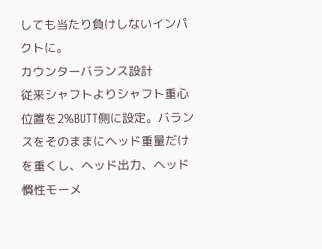しても当たり負けしないインパクトに。
カウンターバランス設計
従来シャフトよりシャフト重心位置を2%BUTT側に設定。バランスをそのままにヘッド重量だけを重くし、ヘッド出力、ヘッド慣性モーメ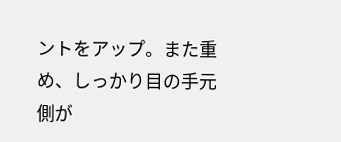ントをアップ。また重め、しっかり目の手元側が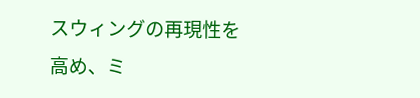スウィングの再現性を高め、ミ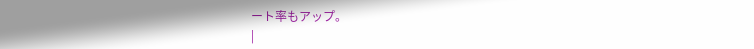ート率もアップ。
|